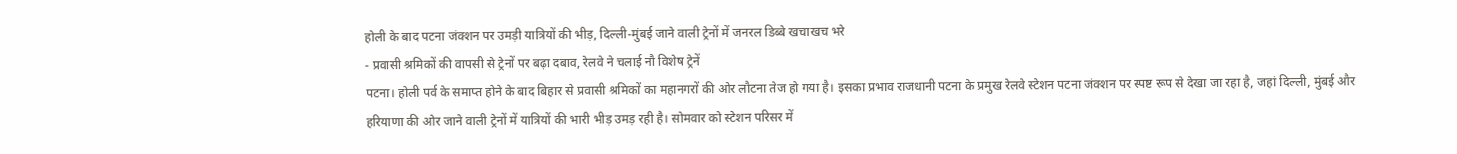होली के बाद पटना जंक्शन पर उमड़ी यात्रियों की भीड़, दिल्ली-मुंबई जाने वाली ट्रेनों में जनरल डिब्बे खचाखच भरे
- प्रवासी श्रमिकों की वापसी से ट्रेनों पर बढ़ा दबाव, रेलवे ने चलाई नौ विशेष ट्रेनें
पटना। होली पर्व के समाप्त होने के बाद बिहार से प्रवासी श्रमिकों का महानगरों की ओर लौटना तेज हो गया है। इसका प्रभाव राजधानी पटना के प्रमुख रेलवे स्टेशन पटना जंक्शन पर स्पष्ट रूप से देखा जा रहा है, जहां दिल्ली, मुंबई और हरियाणा की ओर जाने वाली ट्रेनों में यात्रियों की भारी भीड़ उमड़ रही है। सोमवार को स्टेशन परिसर में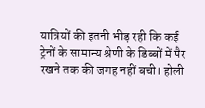यात्रियों की इतनी भीड़ रही कि कई ट्रेनों के सामान्य श्रेणी के डिब्बों में पैर रखने तक की जगह नहीं बची। होली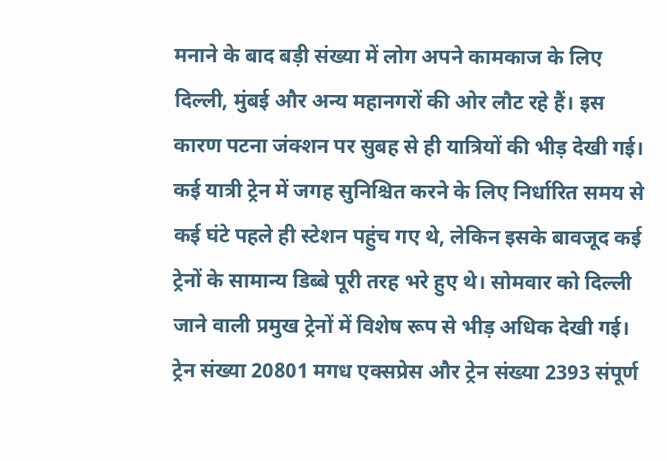मनाने के बाद बड़ी संख्या में लोग अपने कामकाज के लिए दिल्ली, मुंबई और अन्य महानगरों की ओर लौट रहे हैं। इस कारण पटना जंक्शन पर सुबह से ही यात्रियों की भीड़ देखी गई। कई यात्री ट्रेन में जगह सुनिश्चित करने के लिए निर्धारित समय से कई घंटे पहले ही स्टेशन पहुंच गए थे, लेकिन इसके बावजूद कई ट्रेनों के सामान्य डिब्बे पूरी तरह भरे हुए थे। सोमवार को दिल्ली जाने वाली प्रमुख ट्रेनों में विशेष रूप से भीड़ अधिक देखी गई। ट्रेन संख्या 20801 मगध एक्सप्रेस और ट्रेन संख्या 2393 संपूर्ण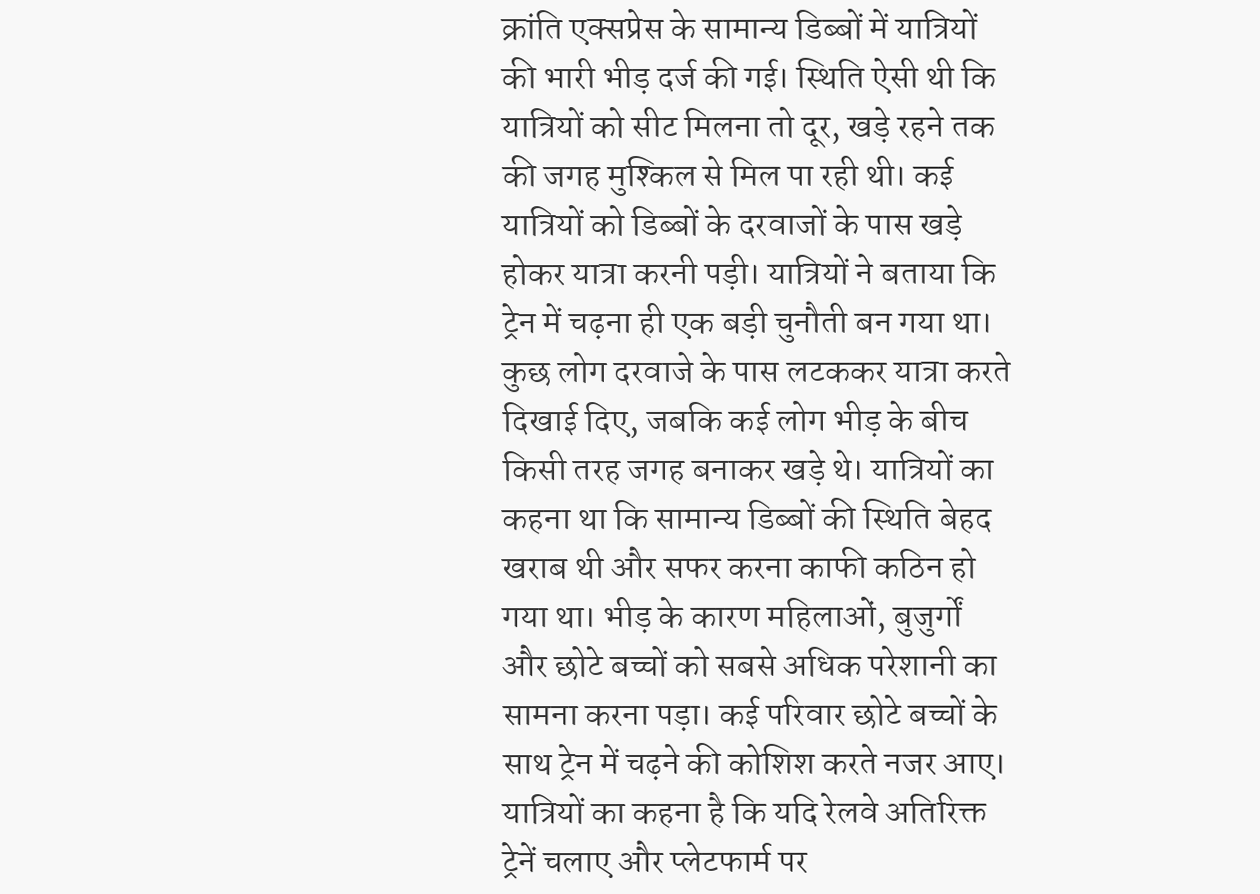क्रांति एक्सप्रेस के सामान्य डिब्बों में यात्रियों की भारी भीड़ दर्ज की गई। स्थिति ऐसी थी कि यात्रियों को सीट मिलना तो दूर, खड़े रहने तक की जगह मुश्किल से मिल पा रही थी। कई यात्रियों को डिब्बों के दरवाजों के पास खड़े होकर यात्रा करनी पड़ी। यात्रियों ने बताया कि ट्रेन में चढ़ना ही एक बड़ी चुनौती बन गया था। कुछ लोग दरवाजे के पास लटककर यात्रा करते दिखाई दिए, जबकि कई लोग भीड़ के बीच किसी तरह जगह बनाकर खड़े थे। यात्रियों का कहना था कि सामान्य डिब्बों की स्थिति बेहद खराब थी और सफर करना काफी कठिन हो गया था। भीड़ के कारण महिलाओं, बुजुर्गों और छोटे बच्चों को सबसे अधिक परेशानी का सामना करना पड़ा। कई परिवार छोटे बच्चों के साथ ट्रेन में चढ़ने की कोशिश करते नजर आए। यात्रियों का कहना है कि यदि रेलवे अतिरिक्त ट्रेनें चलाए और प्लेटफार्म पर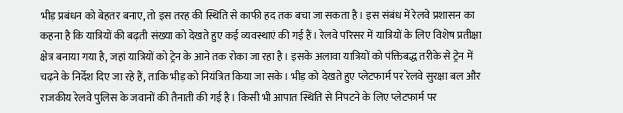भीड़ प्रबंधन को बेहतर बनाए, तो इस तरह की स्थिति से काफी हद तक बचा जा सकता है। इस संबंध में रेलवे प्रशासन का कहना है कि यात्रियों की बढ़ती संख्या को देखते हुए कई व्यवस्थाएं की गई हैं। रेलवे परिसर में यात्रियों के लिए विशेष प्रतीक्षा क्षेत्र बनाया गया है, जहां यात्रियों को ट्रेन के आने तक रोका जा रहा है। इसके अलावा यात्रियों को पंक्तिबद्ध तरीके से ट्रेन में चढ़ने के निर्देश दिए जा रहे हैं, ताकि भीड़ को नियंत्रित किया जा सके। भीड़ को देखते हुए प्लेटफार्म पर रेलवे सुरक्षा बल और राजकीय रेलवे पुलिस के जवानों की तैनाती की गई है। किसी भी आपात स्थिति से निपटने के लिए प्लेटफार्म पर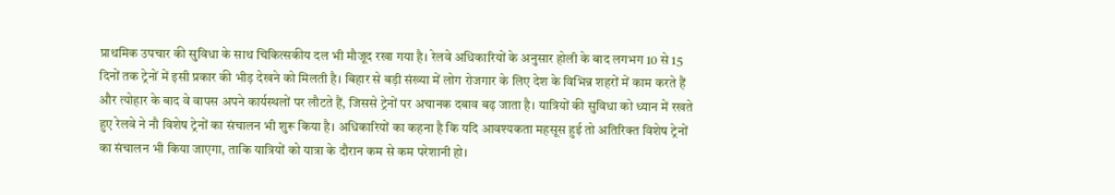प्राथमिक उपचार की सुविधा के साथ चिकित्सकीय दल भी मौजूद रखा गया है। रेलवे अधिकारियों के अनुसार होली के बाद लगभग 10 से 15 दिनों तक ट्रेनों में इसी प्रकार की भीड़ देखने को मिलती है। बिहार से बड़ी संख्या में लोग रोजगार के लिए देश के विभिन्न शहरों में काम करते हैं और त्योहार के बाद वे वापस अपने कार्यस्थलों पर लौटते हैं, जिससे ट्रेनों पर अचानक दबाव बढ़ जाता है। यात्रियों की सुविधा को ध्यान में रखते हुए रेलवे ने नौ विशेष ट्रेनों का संचालन भी शुरू किया है। अधिकारियों का कहना है कि यदि आवश्यकता महसूस हुई तो अतिरिक्त विशेष ट्रेनों का संचालन भी किया जाएगा, ताकि यात्रियों को यात्रा के दौरान कम से कम परेशानी हो।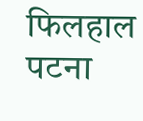फिलहाल पटना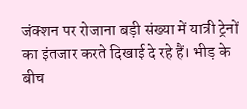जंक्शन पर रोजाना बड़ी संख्या में यात्री ट्रेनों का इंतजार करते दिखाई दे रहे हैं। भीड़ के बीच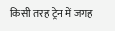किसी तरह ट्रेन में जगह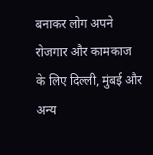बनाकर लोग अपने रोजगार और कामकाज के लिए दिल्ली, मुंबई और अन्य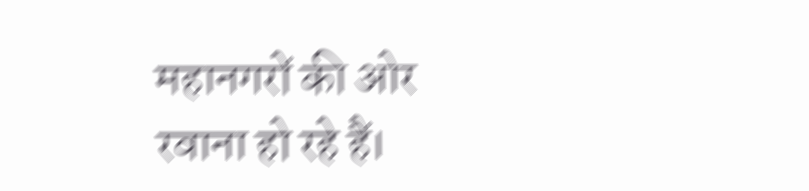महानगरों की ओर रवाना हो रहे हैं।